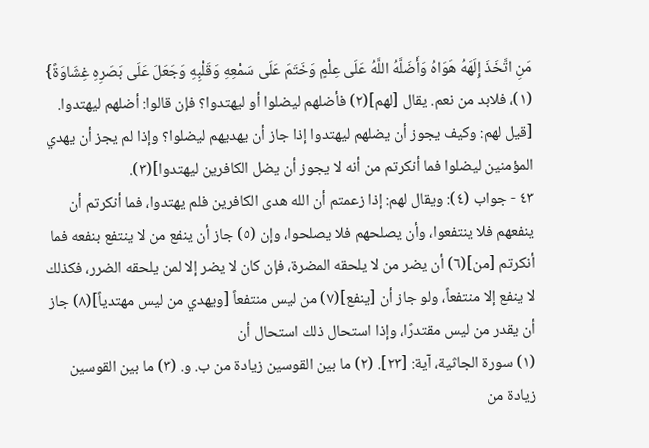مَنِ اتَّخَذَ إِلَهَهُ هَوَاهُ وَأَضَلَّهُ اللَّهُ عَلَى عِلْمٍ وَخَتَمَ عَلَى سَمْعِهِ وَقَلْبِهِ وَجَعَلَ عَلَى بَصَرِهِ غِشَاوَةً} (١)، فلابد من نعم. يقال [لهم](٢) فأضلهم ليضلوا أو ليهتدوا؟ فإن قالوا: أضلهم ليهتدوا. [قيل لهم: وكيف يجوز أن يضلهم ليهتدوا إذا جاز أن يهديهم ليضلوا؟ وإذا لم يجز أن يهدي المؤمنين ليضلوا فما أنكرتم من أنه لا يجوز أن يضل الكافرين ليهتدوا](٣).
٤٣ - جواب (٤): ويقال لهم: إذا زعمتم أن الله هدى الكافرين فلم يهتدوا، فما أنكرتم أن ينفعهم فلا ينتفعوا، وأن يصلحهم فلا يصلحوا، وإن (٥) جاز أن ينفع من لا ينتفع بنفعه فما أنكرتم [من](٦) أن يضر من لا يلحقه المضرة، فإن كان لا يضر إلا لمن يلحقه الضرر، فكذلك لا ينفع إلا منتفعاً، ولو جاز أن [ينفع](٧) من ليس منتفعاً [ويهدي من ليس مهتدياً](٨) جاز أن يقدر من ليس مقتدرًا، وإذا استحال ذلك استحال أن
(١) سورة الجاثية، آية: [٢٣]. (٢) ما بين القوسين زيادة من ب. و. (٣) ما بين القوسين زيادة من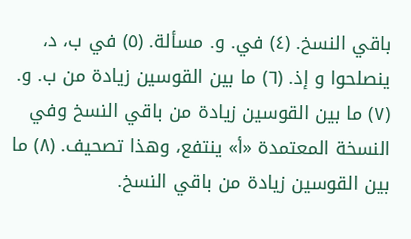باقي النسخ. (٤) في. و. مسألة. (٥) في ب، د، ينصلحوا و إذ. (٦) ما بين القوسين زيادة من ب. و. (٧) ما بين القوسين زيادة من باقي النسخ وفي النسخة المعتمدة «أ» ينتفع، وهذا تصحيف. (٨) ما بين القوسين زيادة من باقي النسخ.